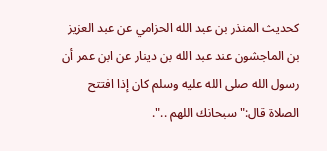كحديث المنذر بن عبد الله الحزامي عن عبد العزيز بن الماجشون عند عبد الله بن دينار عن ابن عمر أن رسول الله صلى الله عليه وسلم كان إذا افتتح الصلاة قال:"سبحانك اللهم ..".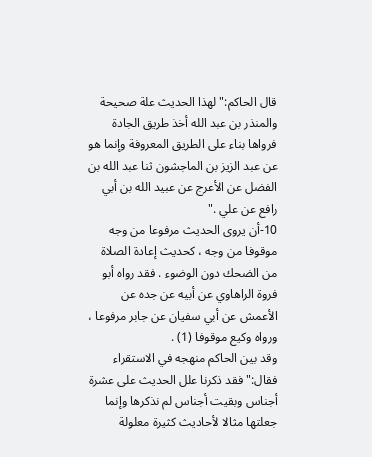قال الحاكم:"لهذا الحديث علة صحيحة والمنذر بن عبد الله أخذ طريق الجادة فرواها بناء على الطريق المعروفة وإنما هو عن عبد الزيز بن الماجشون ثنا عبد الله بن الفضل عن الأعرج عن عبيد الله بن أبي رافع عن علي ."
10-أن يروى الحديث مرفوعا من وجه موقوفا من وجه ، كحديث إعادة الصلاة من الضحك دون الوضوء . فقد رواه أبو فروة الراهاوي عن أبيه عن جده عن الأعمش عن أبي سفيان عن جابر مرفوعا ، ورواه وكيع موقوفا (1) .
وقد بين الحاكم منهجه في الاستقراء فقال:"فقد ذكرنا علل الحديث على عشرة أجناس وبقيت أجناس لم نذكرها وإنما جعلتها مثالا لأحاديث كثيرة معلولة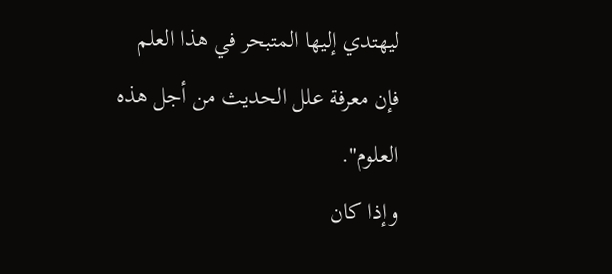ليهتدي إليها المتبحر في هذا العلم فإن معرفة علل الحديث من أجل هذه العلوم".
وإذا كان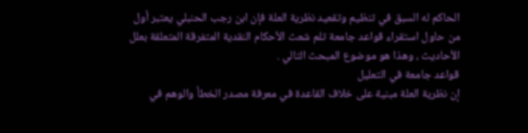الحاكم له السبق في تنظيم وتقعيد نظرية العلة فإن ابن رجب الحنبلي يعتبر أول من حاول استقراء قواعد جامعة تلم شعث الأحكام النقدية المتفرقة المتعلقة بعلل الأحاديث ، وهذا هو موضوع المبحث التالي .
قواعد جامعة في التعليل
إن نظرية العلة مبنية على خلاف القاعدة في معرفة مصدر الخطأ والوهم في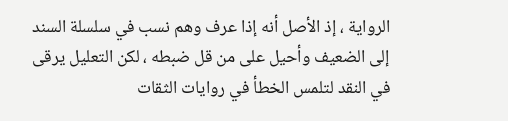الرواية ، إذ الأصل أنه إذا عرف وهم نسب في سلسلة السند إلى الضعيف وأحيل على من قل ضبطه ، لكن التعليل يرقى في النقد لتلمس الخطأ في روايات الثقات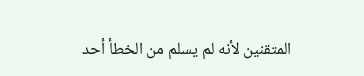المتقنين لأنه لم يسلم من الخطأ أحد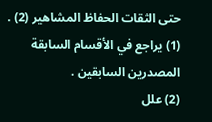حتى الثقات الحفاظ المشاهير (2) .
(1) يراجع في الأقسام السابقة المصدرين السابقين .
(2) علل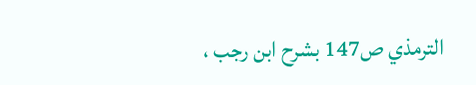الترمذي ص147 بشرح ابن رجب ،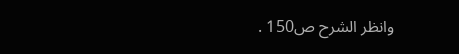وانظر الشرح ص150 .